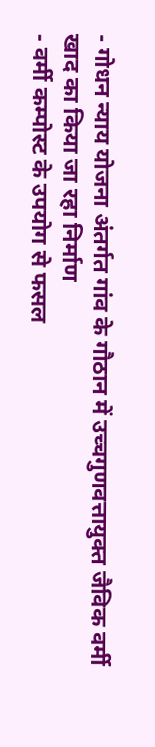- गोधन न्याय योजना अंतर्गत गांव के गौठान में उच्चगुणवत्तायुक्त जैविक वर्मी खाद का किया जा रहा निर्माण
- वर्मी कम्पोस्ट के उपयोग से फसल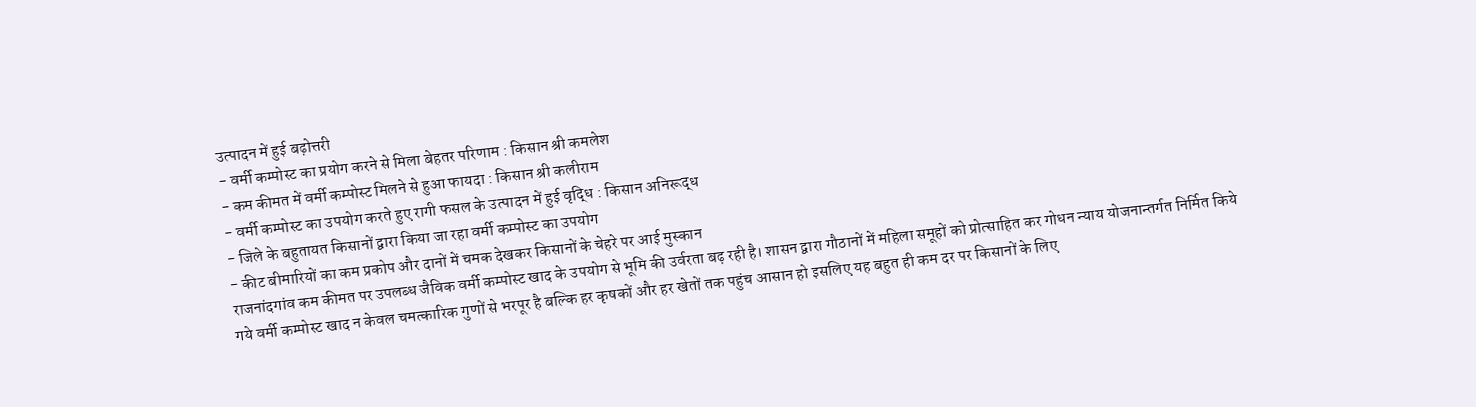उत्पादन में हुई बढ़ोत्तरी
- वर्मी कम्पोस्ट का प्रयोग करने से मिला बेहतर परिणाम : किसान श्री कमलेश
- कम कीमत में वर्मी कम्पोस्ट मिलने से हुआ फायदा : किसान श्री कलीराम
- वर्मी कम्पोस्ट का उपयोग करते हुए रागी फसल के उत्पादन में हुई वृद्धि : किसान अनिरूद्ध
- जिले के बहुतायत किसानों द्वारा किया जा रहा वर्मी कम्पोस्ट का उपयोग
- कीट बीमारियों का कम प्रकोप और दानों में चमक देखकर किसानों के चेहरे पर आई मुस्कान
राजनांदगांव कम कीमत पर उपलब्ध जैविक वर्मी कम्पोस्ट खाद के उपयोग से भूमि की उर्वरता बढ़ रही है। शासन द्वारा गौठानों में महिला समूहों को प्रोत्साहित कर गोधन न्याय योजनान्तर्गत निर्मित किये गये वर्मी कम्पोस्ट खाद न केवल चमत्कारिक गुणों से भरपूर है बल्कि हर कृषकों और हर खेतों तक पहुंच आसान हो इसलिए यह बहुत ही कम दर पर किसानों के लिए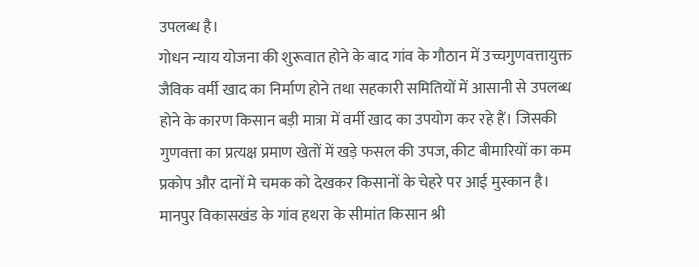उपलब्ध है।
गोधन न्याय योजना की शुरूवात होने के बाद गांव के गौठान में उच्चगुणवत्तायुक्त जैविक वर्मी खाद का निर्माण होने तथा सहकारी समितियों में आसानी से उपलब्ध होने के कारण किसान बड़ी मात्रा में वर्मी खाद का उपयोग कर रहे हैं। जिसकी गुणवत्ता का प्रत्यक्ष प्रमाण खेतों में खड़े फसल की उपज, कीट बीमारियों का कम प्रकोप और दानों मे चमक को देखकर किसानों के चेहरे पर आई मुस्कान है।
मानपुर विकासखंड के गांव हथरा के सीमांत किसान श्री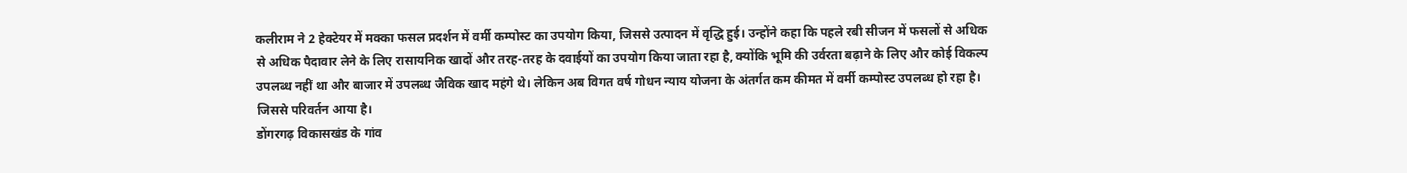कलीराम ने 2 हेक्टेयर में मक्का फसल प्रदर्शन में वर्मी कम्पोस्ट का उपयोग किया, जिससे उत्पादन में वृद्धि हुई। उन्होंने कहा कि पहले रबी सीजन में फसलों से अधिक से अधिक पैदावार लेने के लिए रासायनिक खादों और तरह-तरह के दवाईयों का उपयोग किया जाता रहा है, क्योंकि भूमि की उर्वरता बढ़ाने के लिए और कोई विकल्प उपलब्ध नहीं था और बाजार में उपलब्ध जैविक खाद महंगे थे। लेकिन अब विगत वर्ष गोधन न्याय योजना के अंतर्गत कम कीमत में वर्मी कम्पोस्ट उपलब्ध हो रहा है। जिससे परिवर्तन आया है।
डोंगरगढ़ विकासखंड के गांव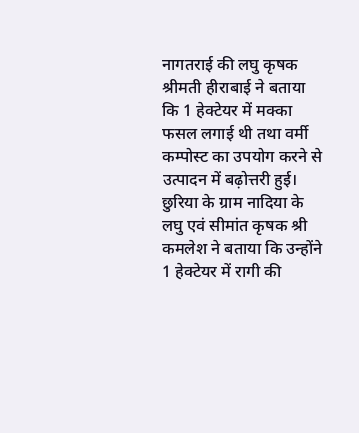नागतराई की लघु कृषक श्रीमती हीराबाई ने बताया कि 1 हेक्टेयर में मक्का फसल लगाई थी तथा वर्मी कम्पोस्ट का उपयोग करने से उत्पादन में बढ़ोत्तरी हुई।
छुरिया के ग्राम नादिया के लघु एवं सीमांत कृषक श्री कमलेश ने बताया कि उन्होंने 1 हेक्टेयर में रागी की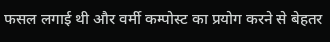फसल लगाई थी और वर्मी कम्पोस्ट का प्रयोग करने से बेहतर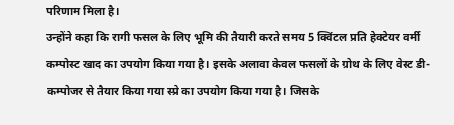परिणाम मिला है।
उन्होंने कहा कि रागी फसल के लिए भूमि की तैयारी करते समय 5 क्विंटल प्रति हेक्टेयर वर्मी कम्पोस्ट खाद का उपयोग किया गया है। इसके अलावा केवल फसलों के ग्रोथ के लिए वेस्ट डी-कम्पोजर से तैयार किया गया स्प्रे का उपयोग किया गया है। जिसके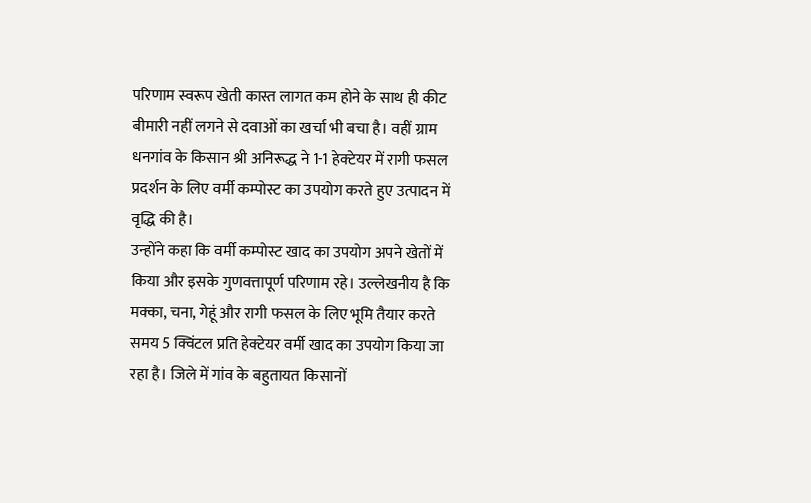परिणाम स्वरूप खेती कास्त लागत कम होने के साथ ही कीट बीमारी नहीं लगने से दवाओं का खर्चा भी बचा है। वहीं ग्राम धनगांव के किसान श्री अनिरूद्ध ने 1-1 हेक्टेयर में रागी फसल प्रदर्शन के लिए वर्मी कम्पोस्ट का उपयोग करते हुए उत्पादन में वृद्धि की है।
उन्होंने कहा कि वर्मी कम्पोस्ट खाद का उपयोग अपने खेतों में किया और इसके गुणवत्तापूर्ण परिणाम रहे। उल्लेखनीय है कि मक्का, चना, गेहूं और रागी फसल के लिए भूमि तैयार करते समय 5 क्विंटल प्रति हेक्टेयर वर्मी खाद का उपयोग किया जा रहा है। जिले में गांव के बहुतायत किसानों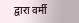द्वारा वर्मी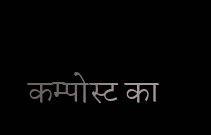कम्पोस्ट का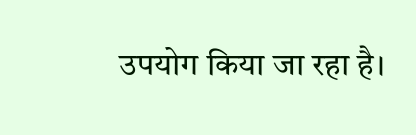उपयोग किया जा रहा है।